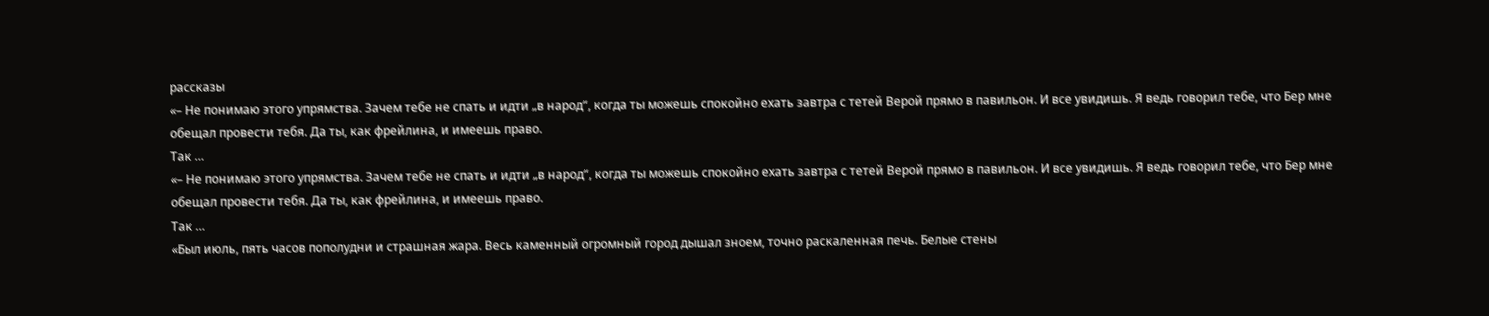рассказы
«– Не понимаю этого упрямства. Зачем тебе не спать и идти „в народ“, когда ты можешь спокойно ехать завтра с тетей Верой прямо в павильон. И все увидишь. Я ведь говорил тебе, что Бер мне обещал провести тебя. Да ты, как фрейлина, и имеешь право.
Так …
«– Не понимаю этого упрямства. Зачем тебе не спать и идти „в народ“, когда ты можешь спокойно ехать завтра с тетей Верой прямо в павильон. И все увидишь. Я ведь говорил тебе, что Бер мне обещал провести тебя. Да ты, как фрейлина, и имеешь право.
Так …
«Был июль, пять часов пополудни и страшная жара. Весь каменный огромный город дышал зноем, точно раскаленная печь. Белые стены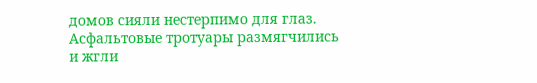домов сияли нестерпимо для глаз. Асфальтовые тротуары размягчились и жгли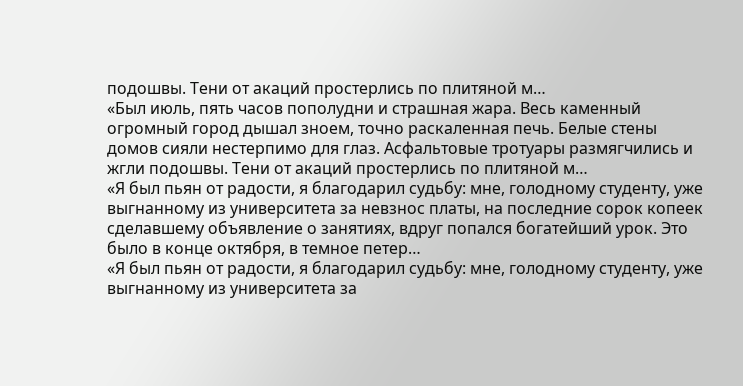подошвы. Тени от акаций простерлись по плитяной м…
«Был июль, пять часов пополудни и страшная жара. Весь каменный огромный город дышал зноем, точно раскаленная печь. Белые стены домов сияли нестерпимо для глаз. Асфальтовые тротуары размягчились и жгли подошвы. Тени от акаций простерлись по плитяной м…
«Я был пьян от радости, я благодарил судьбу: мне, голодному студенту, уже выгнанному из университета за невзнос платы, на последние сорок копеек сделавшему объявление о занятиях, вдруг попался богатейший урок. Это было в конце октября, в темное петер…
«Я был пьян от радости, я благодарил судьбу: мне, голодному студенту, уже выгнанному из университета за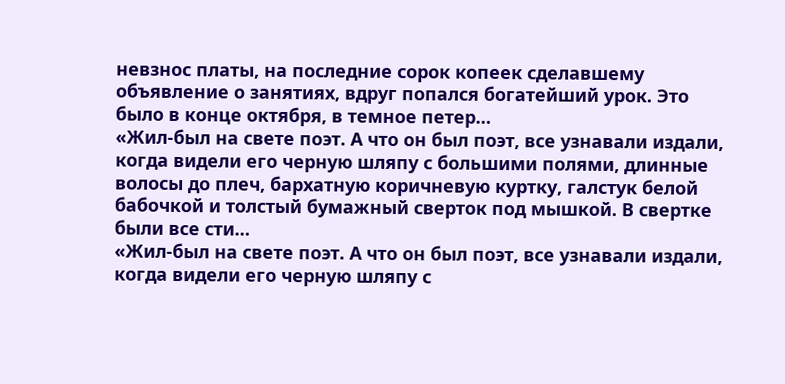невзнос платы, на последние сорок копеек сделавшему объявление о занятиях, вдруг попался богатейший урок. Это было в конце октября, в темное петер…
«Жил-был на свете поэт. А что он был поэт, все узнавали издали, когда видели его черную шляпу с большими полями, длинные волосы до плеч, бархатную коричневую куртку, галстук белой бабочкой и толстый бумажный сверток под мышкой. В свертке были все сти…
«Жил-был на свете поэт. А что он был поэт, все узнавали издали, когда видели его черную шляпу с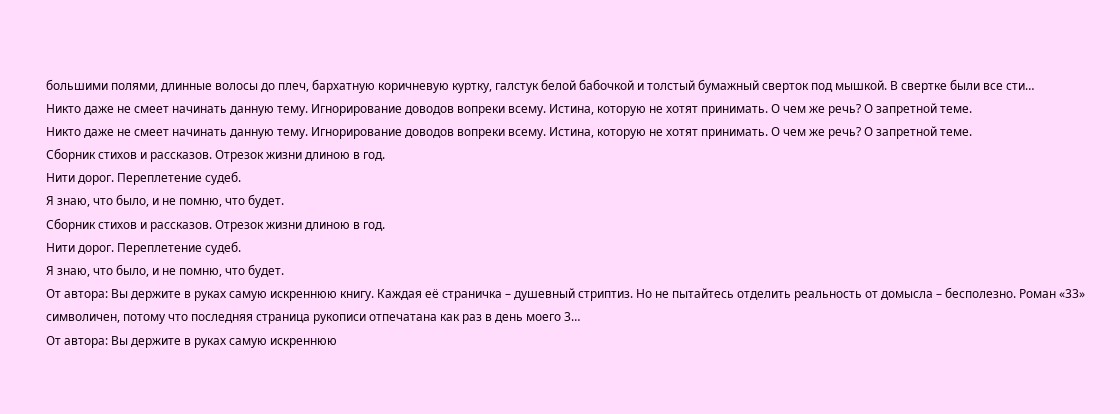большими полями, длинные волосы до плеч, бархатную коричневую куртку, галстук белой бабочкой и толстый бумажный сверток под мышкой. В свертке были все сти…
Никто даже не смеет начинать данную тему. Игнорирование доводов вопреки всему. Истина, которую не хотят принимать. О чем же речь? О запретной теме.
Никто даже не смеет начинать данную тему. Игнорирование доводов вопреки всему. Истина, которую не хотят принимать. О чем же речь? О запретной теме.
Сборник стихов и рассказов. Отрезок жизни длиною в год.
Нити дорог. Переплетение судеб.
Я знаю, что было, и не помню, что будет.
Сборник стихов и рассказов. Отрезок жизни длиною в год.
Нити дорог. Переплетение судеб.
Я знаю, что было, и не помню, что будет.
От автора: Вы держите в руках самую искреннюю книгу. Каждая её страничка – душевный стриптиз. Но не пытайтесь отделить реальность от домысла – бесполезно. Роман «33» символичен, потому что последняя страница рукописи отпечатана как раз в день моего 3…
От автора: Вы держите в руках самую искреннюю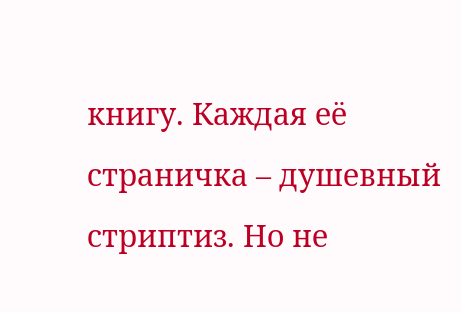книгу. Каждая её страничка – душевный стриптиз. Но не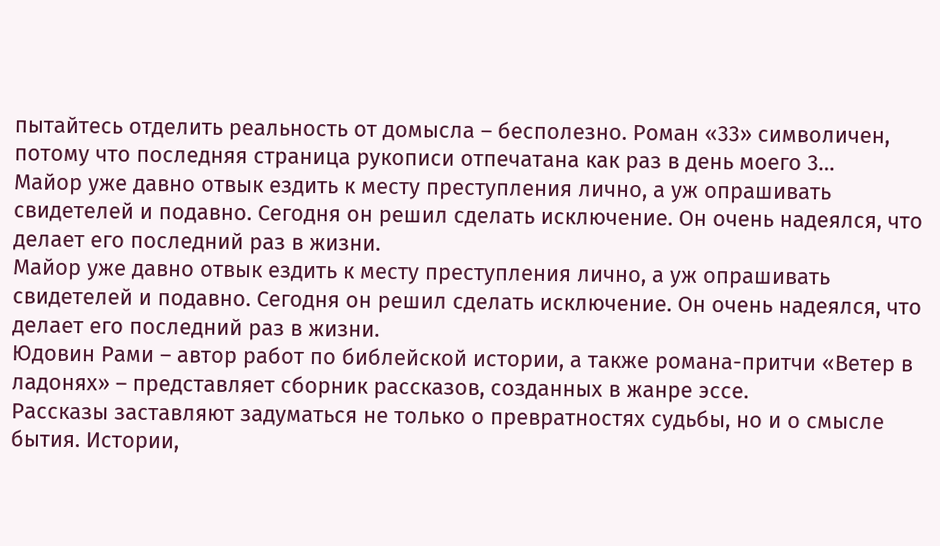пытайтесь отделить реальность от домысла – бесполезно. Роман «33» символичен, потому что последняя страница рукописи отпечатана как раз в день моего 3…
Майор уже давно отвык ездить к месту преступления лично, а уж опрашивать свидетелей и подавно. Сегодня он решил сделать исключение. Он очень надеялся, что делает его последний раз в жизни.
Майор уже давно отвык ездить к месту преступления лично, а уж опрашивать свидетелей и подавно. Сегодня он решил сделать исключение. Он очень надеялся, что делает его последний раз в жизни.
Юдовин Рами – автор работ по библейской истории, а также романа-притчи «Ветер в ладонях» – представляет сборник рассказов, созданных в жанре эссе.
Рассказы заставляют задуматься не только о превратностях судьбы, но и о смысле бытия. Истории,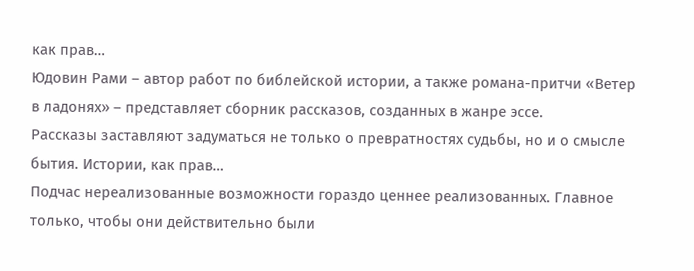как прав…
Юдовин Рами – автор работ по библейской истории, а также романа-притчи «Ветер в ладонях» – представляет сборник рассказов, созданных в жанре эссе.
Рассказы заставляют задуматься не только о превратностях судьбы, но и о смысле бытия. Истории, как прав…
Подчас нереализованные возможности гораздо ценнее реализованных. Главное только, чтобы они действительно были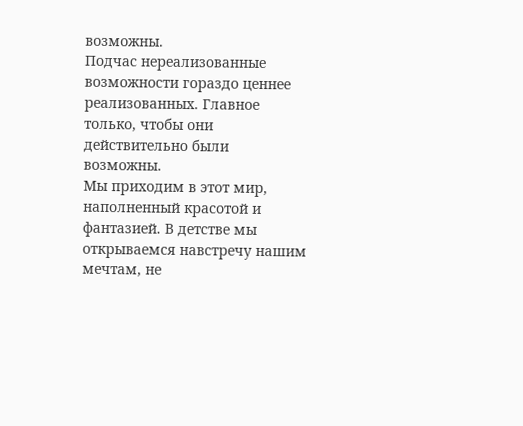возможны.
Подчас нереализованные возможности гораздо ценнее реализованных. Главное только, чтобы они действительно были возможны.
Мы приходим в этот мир, наполненный красотой и фантазией. В детстве мы открываемся навстречу нашим мечтам, не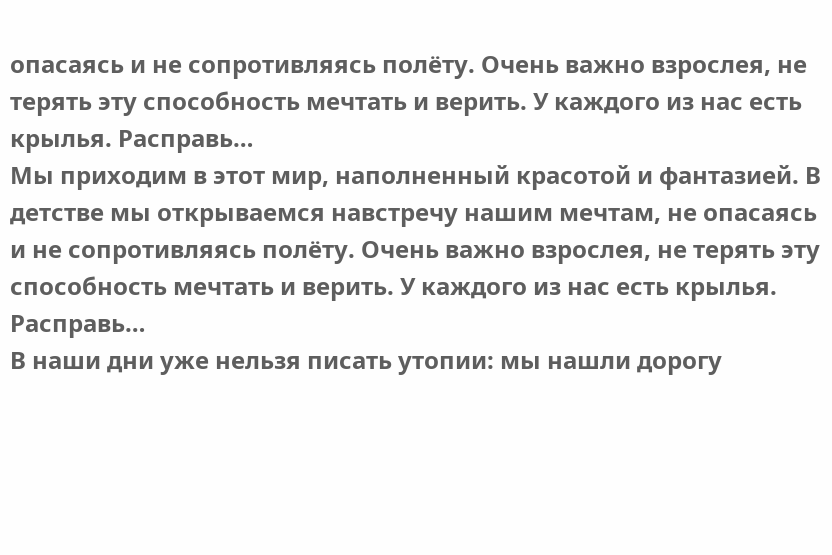опасаясь и не сопротивляясь полёту. Очень важно взрослея, не терять эту способность мечтать и верить. У каждого из нас есть крылья. Расправь…
Мы приходим в этот мир, наполненный красотой и фантазией. В детстве мы открываемся навстречу нашим мечтам, не опасаясь и не сопротивляясь полёту. Очень важно взрослея, не терять эту способность мечтать и верить. У каждого из нас есть крылья. Расправь…
В наши дни уже нельзя писать утопии: мы нашли дорогу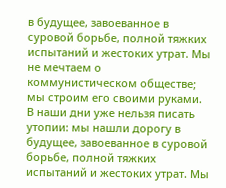в будущее, завоеванное в суровой борьбе, полной тяжких испытаний и жестоких утрат. Мы не мечтаем о коммунистическом обществе; мы строим его своими руками.
В наши дни уже нельзя писать утопии: мы нашли дорогу в будущее, завоеванное в суровой борьбе, полной тяжких испытаний и жестоких утрат. Мы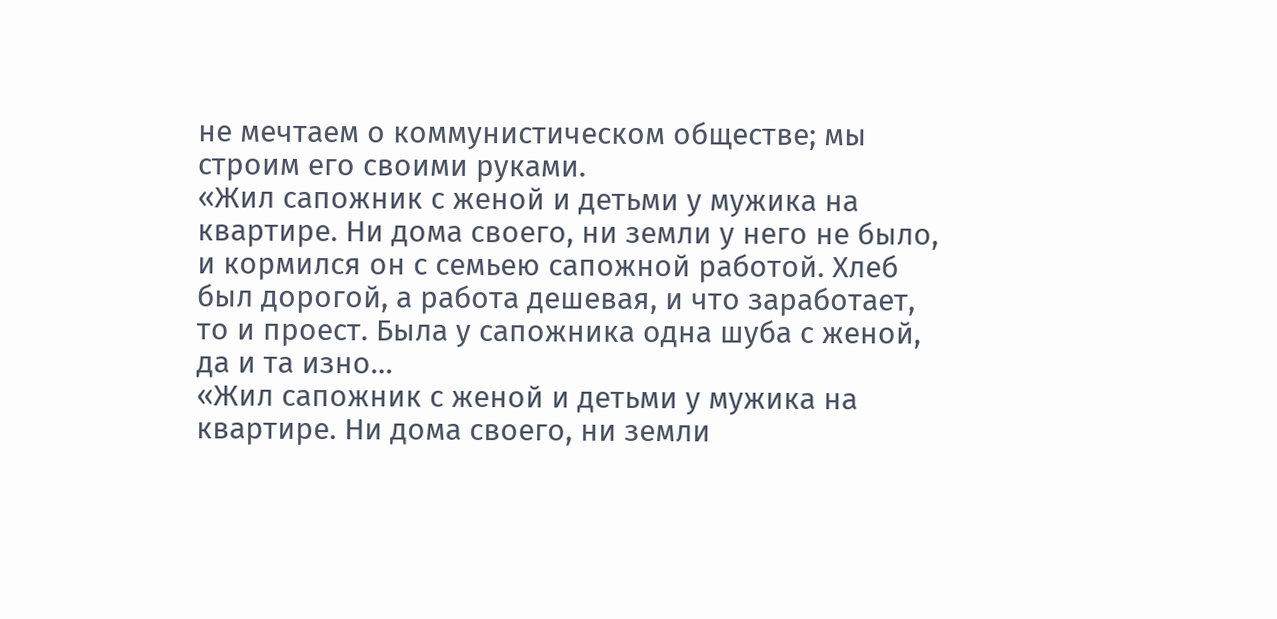не мечтаем о коммунистическом обществе; мы строим его своими руками.
«Жил сапожник с женой и детьми у мужика на квартире. Ни дома своего, ни земли у него не было, и кормился он с семьею сапожной работой. Хлеб был дорогой, а работа дешевая, и что заработает, то и проест. Была у сапожника одна шуба с женой, да и та изно…
«Жил сапожник с женой и детьми у мужика на квартире. Ни дома своего, ни земли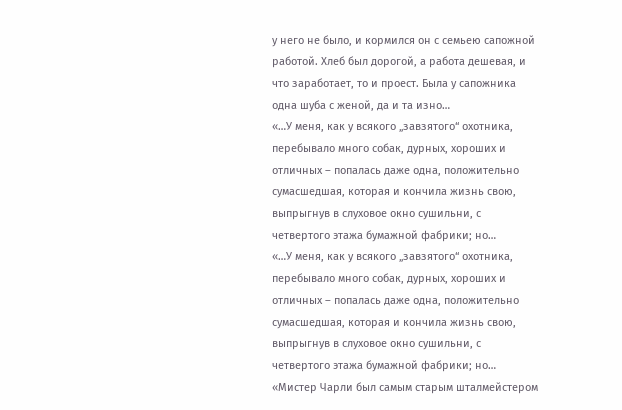у него не было, и кормился он с семьею сапожной работой. Хлеб был дорогой, а работа дешевая, и что заработает, то и проест. Была у сапожника одна шуба с женой, да и та изно…
«…У меня, как у всякого „завзятого“ охотника, перебывало много собак, дурных, хороших и отличных – попалась даже одна, положительно сумасшедшая, которая и кончила жизнь свою, выпрыгнув в слуховое окно сушильни, с четвертого этажа бумажной фабрики; но…
«…У меня, как у всякого „завзятого“ охотника, перебывало много собак, дурных, хороших и отличных – попалась даже одна, положительно сумасшедшая, которая и кончила жизнь свою, выпрыгнув в слуховое окно сушильни, с четвертого этажа бумажной фабрики; но…
«Мистер Чарли был самым старым шталмейстером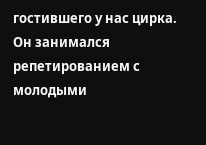гостившего у нас цирка. Он занимался репетированием с молодыми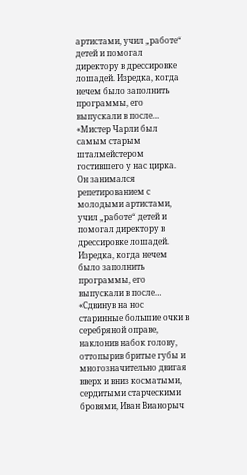артистами, учил „работе“ детей и помогал директору в дрессировке лошадей. Изредка, когда нечем было заполнить программы, его выпускали в после…
«Мистер Чарли был самым старым шталмейстером гостившего у нас цирка. Он занимался репетированием с молодыми артистами, учил „работе“ детей и помогал директору в дрессировке лошадей. Изредка, когда нечем было заполнить программы, его выпускали в после…
«Сдвинув на нос старинные большие очки в серебряной оправе, наклонив набок голову, оттопырив бритые губы и многозначительно двигая вверх и вниз косматыми, сердитыми старческими бровями, Иван Вианорыч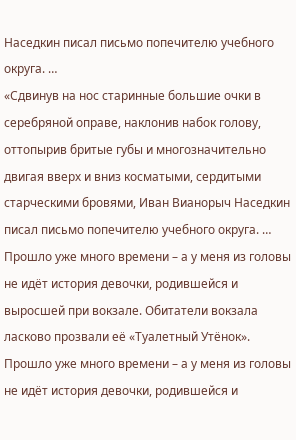Наседкин писал письмо попечителю учебного округа. …
«Сдвинув на нос старинные большие очки в серебряной оправе, наклонив набок голову, оттопырив бритые губы и многозначительно двигая вверх и вниз косматыми, сердитыми старческими бровями, Иван Вианорыч Наседкин писал письмо попечителю учебного округа. …
Прошло уже много времени – а у меня из головы не идёт история девочки, родившейся и выросшей при вокзале. Обитатели вокзала ласково прозвали её «Туалетный Утёнок».
Прошло уже много времени – а у меня из головы не идёт история девочки, родившейся и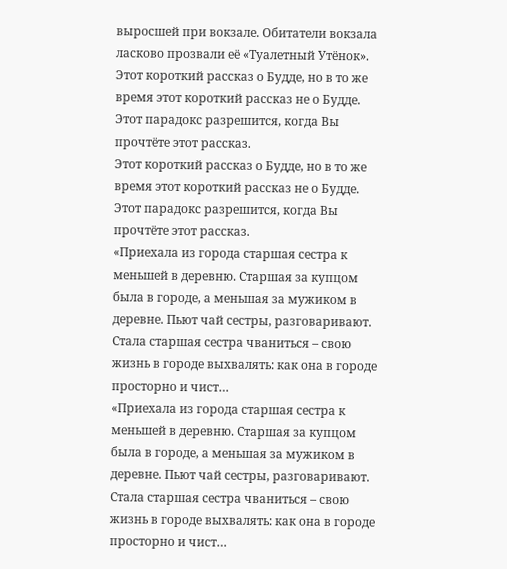выросшей при вокзале. Обитатели вокзала ласково прозвали её «Туалетный Утёнок».
Этот короткий рассказ о Будде, но в то же время этот короткий рассказ не о Будде. Этот парадокс разрешится, когда Вы прочтёте этот рассказ.
Этот короткий рассказ о Будде, но в то же время этот короткий рассказ не о Будде. Этот парадокс разрешится, когда Вы прочтёте этот рассказ.
«Приехала из города старшая сестра к меньшей в деревню. Старшая за купцом была в городе, а меньшая за мужиком в деревне. Пьют чай сестры, разговаривают. Стала старшая сестра чваниться – свою жизнь в городе выхвалять: как она в городе просторно и чист…
«Приехала из города старшая сестра к меньшей в деревню. Старшая за купцом была в городе, а меньшая за мужиком в деревне. Пьют чай сестры, разговаривают. Стала старшая сестра чваниться – свою жизнь в городе выхвалять: как она в городе просторно и чист…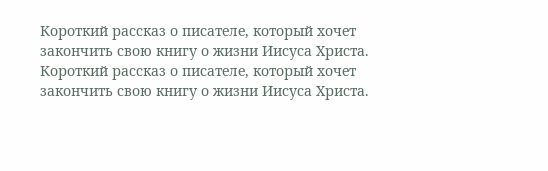Короткий рассказ о писателе, который хочет закончить свою книгу о жизни Иисуса Христа.
Короткий рассказ о писателе, который хочет закончить свою книгу о жизни Иисуса Христа.